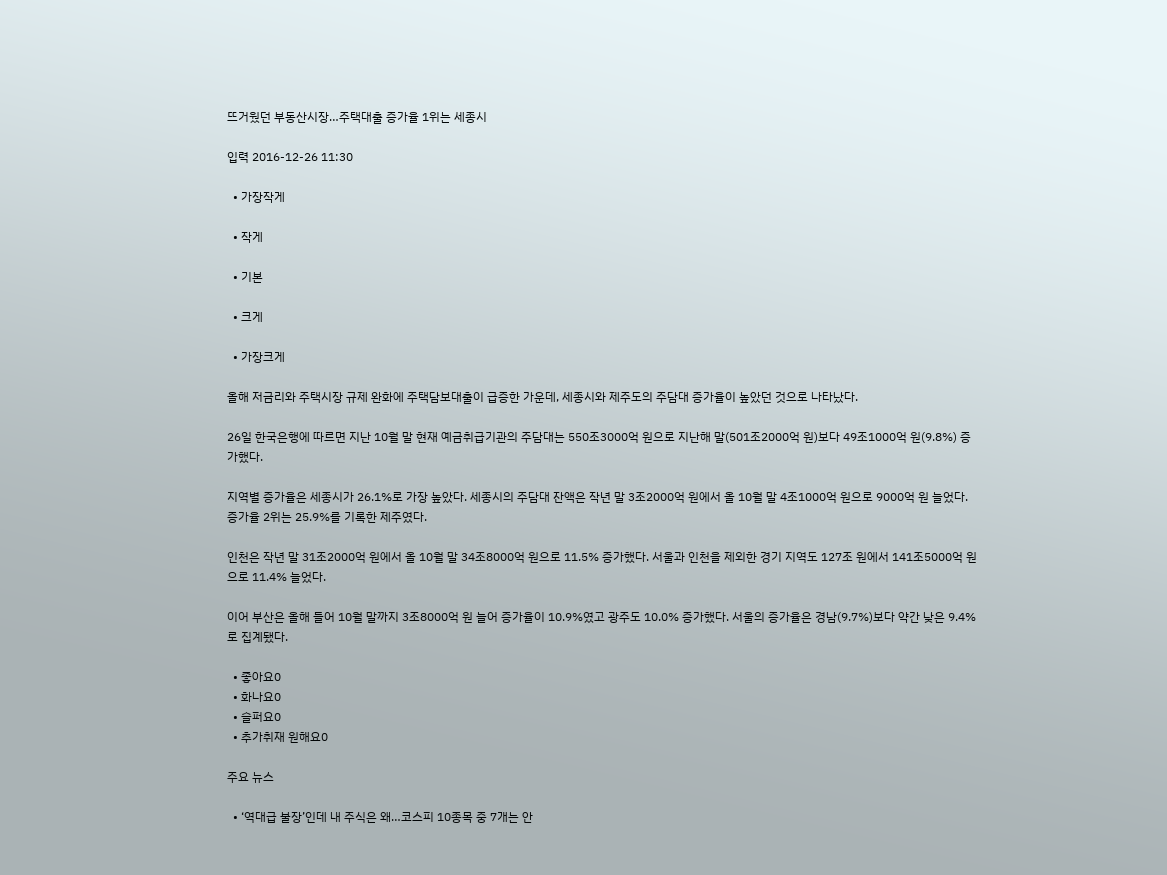뜨거웠던 부동산시장…주택대출 증가율 1위는 세종시

입력 2016-12-26 11:30

  • 가장작게

  • 작게

  • 기본

  • 크게

  • 가장크게

올해 저금리와 주택시장 규제 완화에 주택담보대출이 급증한 가운데, 세종시와 제주도의 주담대 증가율이 높았던 것으로 나타났다.

26일 한국은행에 따르면 지난 10월 말 현재 예금취급기관의 주담대는 550조3000억 원으로 지난해 말(501조2000억 원)보다 49조1000억 원(9.8%) 증가했다.

지역별 증가율은 세종시가 26.1%로 가장 높았다. 세종시의 주담대 잔액은 작년 말 3조2000억 원에서 올 10월 말 4조1000억 원으로 9000억 원 늘었다. 증가율 2위는 25.9%를 기록한 제주였다.

인천은 작년 말 31조2000억 원에서 올 10월 말 34조8000억 원으로 11.5% 증가했다. 서울과 인천을 제외한 경기 지역도 127조 원에서 141조5000억 원으로 11.4% 늘었다.

이어 부산은 올해 들어 10월 말까지 3조8000억 원 늘어 증가율이 10.9%였고 광주도 10.0% 증가했다. 서울의 증가율은 경남(9.7%)보다 약간 낮은 9.4%로 집계됐다.

  • 좋아요0
  • 화나요0
  • 슬퍼요0
  • 추가취재 원해요0

주요 뉴스

  • ‘역대급 불장’인데 내 주식은 왜…코스피 10종목 중 7개는 안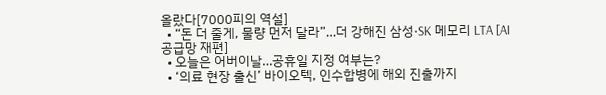올랐다[7000피의 역설]
  • “돈 더 줄게, 물량 먼저 달라”…더 강해진 삼성·SK 메모리 LTA [AI 공급망 재편]
  • 오늘은 어버이날…공휴일 지정 여부는?
  • ‘의료 현장 출신’ 바이오텍, 인수합병에 해외 진출까지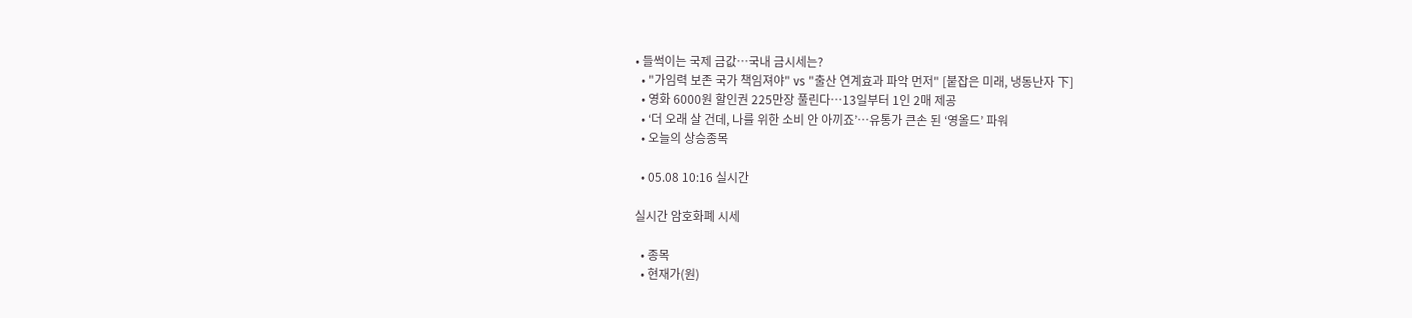• 들썩이는 국제 금값…국내 금시세는?
  • "가임력 보존 국가 책임져야" vs "출산 연계효과 파악 먼저" [붙잡은 미래, 냉동난자 下]
  • 영화 6000원 할인권 225만장 풀린다…13일부터 1인 2매 제공
  • ‘더 오래 살 건데, 나를 위한 소비 안 아끼죠’⋯유통가 큰손 된 ‘영올드’ 파워
  • 오늘의 상승종목

  • 05.08 10:16 실시간

실시간 암호화폐 시세

  • 종목
  • 현재가(원)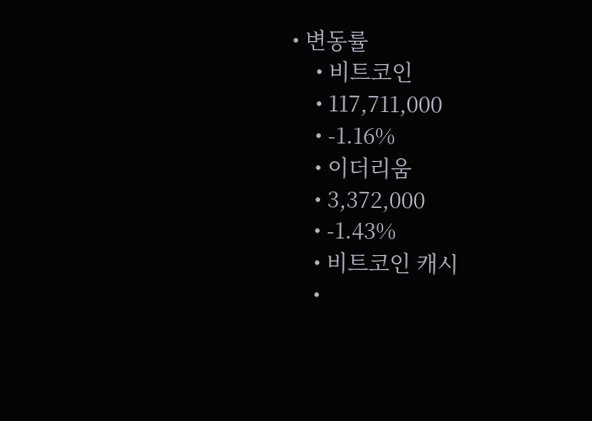• 변동률
    • 비트코인
    • 117,711,000
    • -1.16%
    • 이더리움
    • 3,372,000
    • -1.43%
    • 비트코인 캐시
    •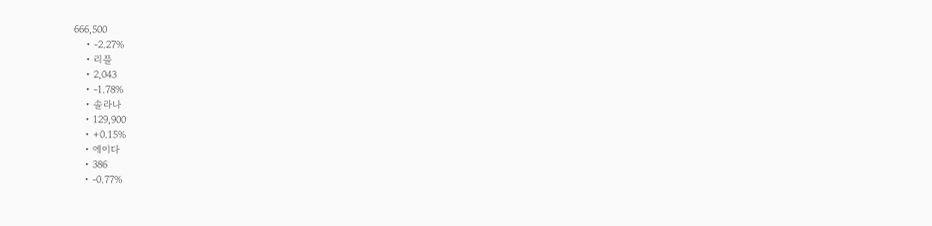666,500
    • -2.27%
    • 리플
    • 2,043
    • -1.78%
    • 솔라나
    • 129,900
    • +0.15%
    • 에이다
    • 386
    • -0.77%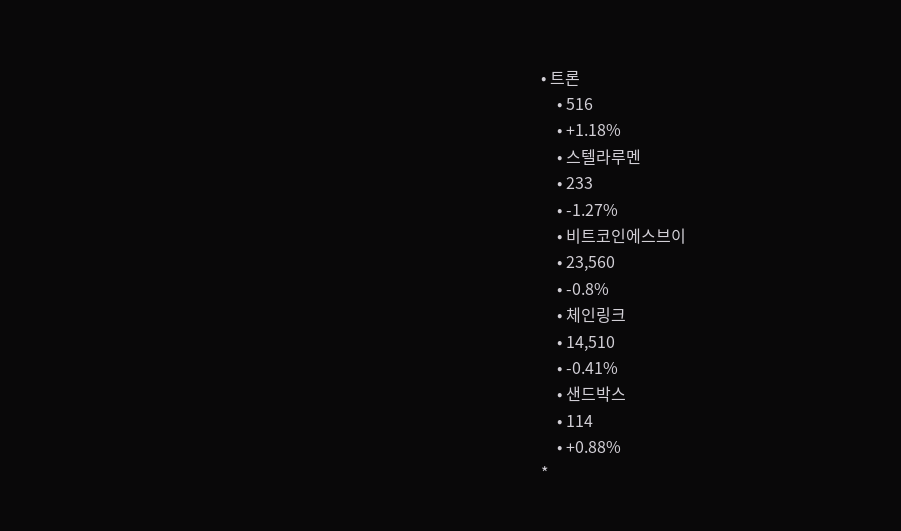• 트론
    • 516
    • +1.18%
    • 스텔라루멘
    • 233
    • -1.27%
    • 비트코인에스브이
    • 23,560
    • -0.8%
    • 체인링크
    • 14,510
    • -0.41%
    • 샌드박스
    • 114
    • +0.88%
*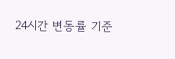24시간 변동률 기준